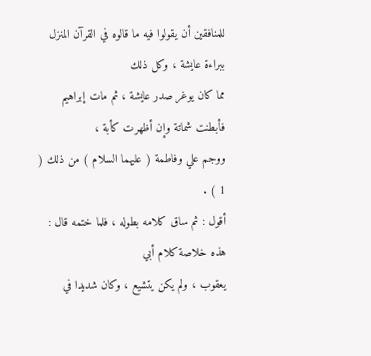للمنافقين أن يقولوا فيه ما قالوه في القرآن المنزل ببراءة عايشة ، وكل ذلك
مما كان يوغر صدر عايشة ، ثم مات إبراهيم فأبطنت شماتة وإن أظهرت كأبة ،
ووجم علي وفاطمة ( عليهما السلام ) من ذلك ( 1 ) .
أقول : ثم ساق كلامه بطوله ، فلما ختمه قال : هذه خلاصة كلام أبي
يعقوب ، ولم يكن يتشيع ، وكان شديدا في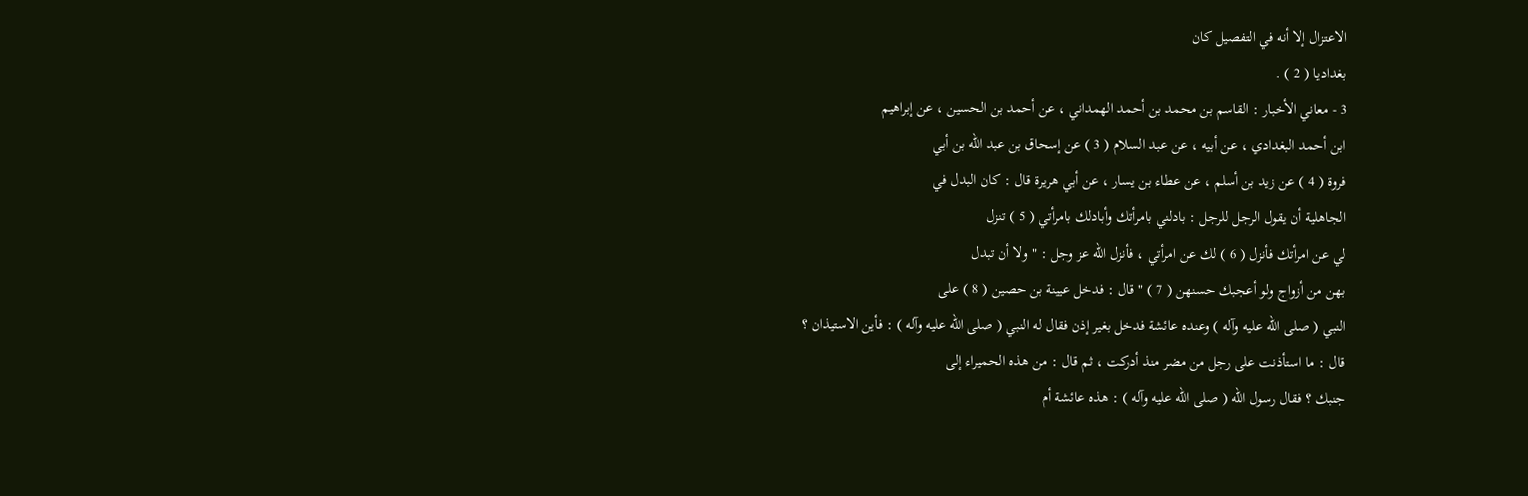الاعتزال إلا أنه في التفصيل كان
بغداديا ( 2 ) .
3 - معاني الأخبار : القاسم بن محمد بن أحمد الهمداني ، عن أحمد بن الحسين ، عن إبراهيم
ابن أحمد البغدادي ، عن أبيه ، عن عبد السلام ( 3 ) عن إسحاق بن عبد الله بن أبي
فروة ( 4 ) عن زيد بن أسلم ، عن عطاء بن يسار ، عن أبي هريرة قال : كان البدل في
الجاهلية أن يقول الرجل للرجل : بادلني بامرأتك وأبادلك بامرأتي ( 5 ) تنزل
لي عن امرأتك فأنزل ( 6 ) لك عن امرأتي ، فأنزل الله عز وجل : " ولا أن تبدل
بهن من أزواج ولو أعجبك حسنهن ( 7 ) " قال : فدخل عيينة بن حصين ( 8 ) على
النبي ( صلى الله عليه وآله ) وعنده عائشة فدخل بغير إذن فقال له النبي ( صلى الله عليه وآله ) : فأين الاستيذان ؟
قال : ما استأذنت على رجل من مضر منذ أدركت ، ثم قال : من هذه الحميراء إلى
جنبك ؟ فقال رسول الله ( صلى الله عليه وآله ) : هذه عائشة أم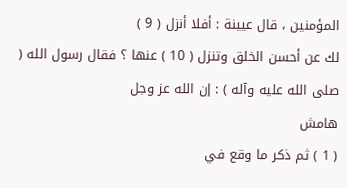المؤمنين ، قال عيينة : أفلا أنزل ( 9 )
لك عن أحسن الخلق وتنزل ( 10 ) عنها ؟ فقال رسول الله ( صلى الله عليه وآله ) : إن الله عز وجل
هامش
( 1 ) ثم ذكر ما وقع في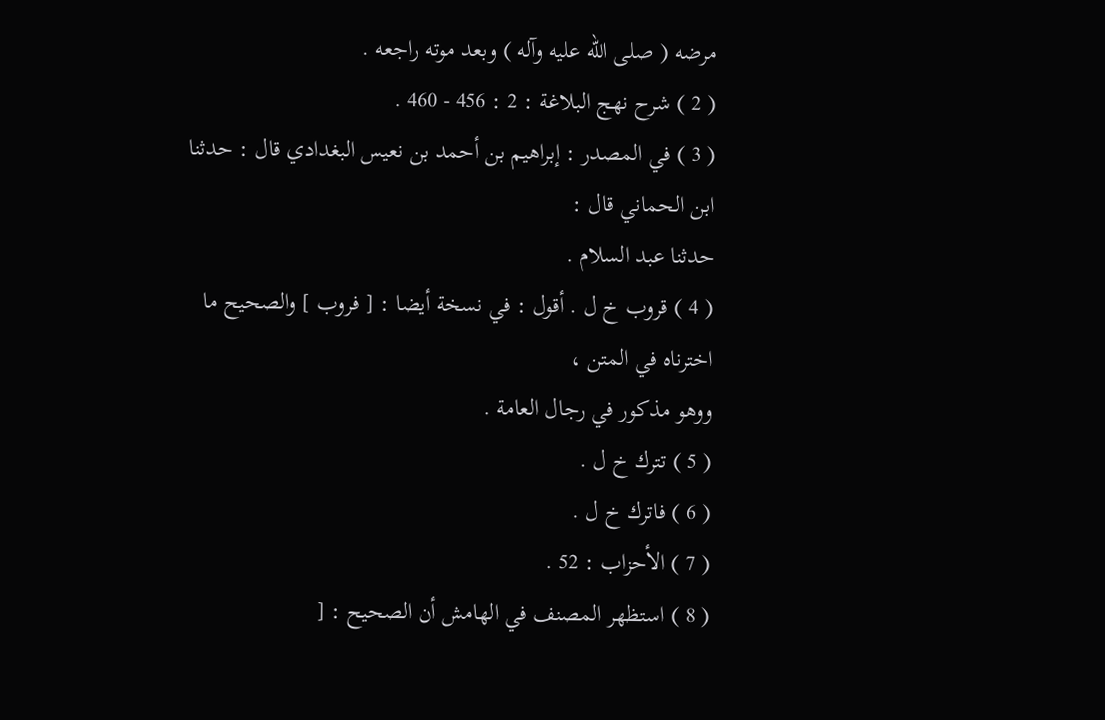مرضه ( صلى الله عليه وآله ) وبعد موته راجعه .
( 2 ) شرح نهج البلاغة : 2 : 456 - 460 .
( 3 ) في المصدر : إبراهيم بن أحمد بن نعيس البغدادي قال : حدثنا ابن الحماني قال :
حدثنا عبد السلام .
( 4 ) قروب خ ل . أقول : في نسخة أيضا : [ فروب ] والصحيح ما اخترناه في المتن ،
ووهو مذكور في رجال العامة .
( 5 ) تترك خ ل .
( 6 ) فاترك خ ل .
( 7 ) الأحزاب : 52 .
( 8 ) استظهر المصنف في الهامش أن الصحيح : [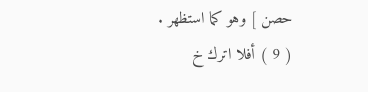حصن ] وهو كما استظهر .
( 9 ) أفلا اترك خ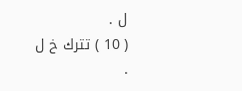ل .
( 10 ) تترك خ ل .